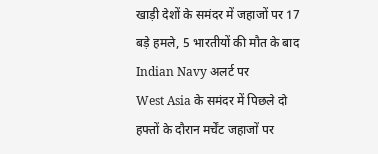खाड़ी देशों के समंदर में जहाजों पर 17 बड़े हमले, 5 भारतीयों की मौत के बाद Indian Navy अलर्ट पर
West Asia के समंदर में पिछले दो हफ्तों के दौरान मर्चेंट जहाजों पर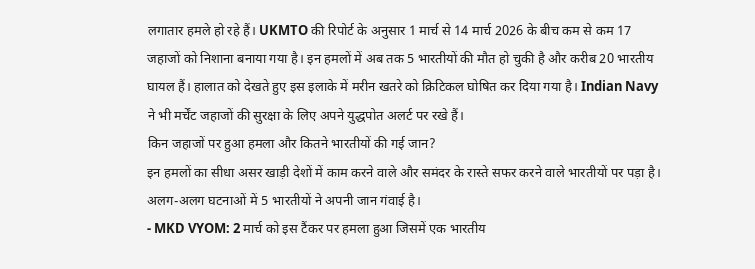लगातार हमले हो रहे हैं। UKMTO की रिपोर्ट के अनुसार 1 मार्च से 14 मार्च 2026 के बीच कम से कम 17 जहाजों को निशाना बनाया गया है। इन हमलों में अब तक 5 भारतीयों की मौत हो चुकी है और करीब 20 भारतीय घायल हैं। हालात को देखते हुए इस इलाके में मरीन खतरे को क्रिटिकल घोषित कर दिया गया है। Indian Navy ने भी मर्चेंट जहाजों की सुरक्षा के लिए अपने युद्धपोत अलर्ट पर रखे हैं।
किन जहाजों पर हुआ हमला और कितने भारतीयों की गई जान?
इन हमलों का सीधा असर खाड़ी देशों में काम करने वाले और समंदर के रास्ते सफर करने वाले भारतीयों पर पड़ा है। अलग-अलग घटनाओं में 5 भारतीयों ने अपनी जान गंवाई है।
- MKD VYOM: 2 मार्च को इस टैंकर पर हमला हुआ जिसमें एक भारतीय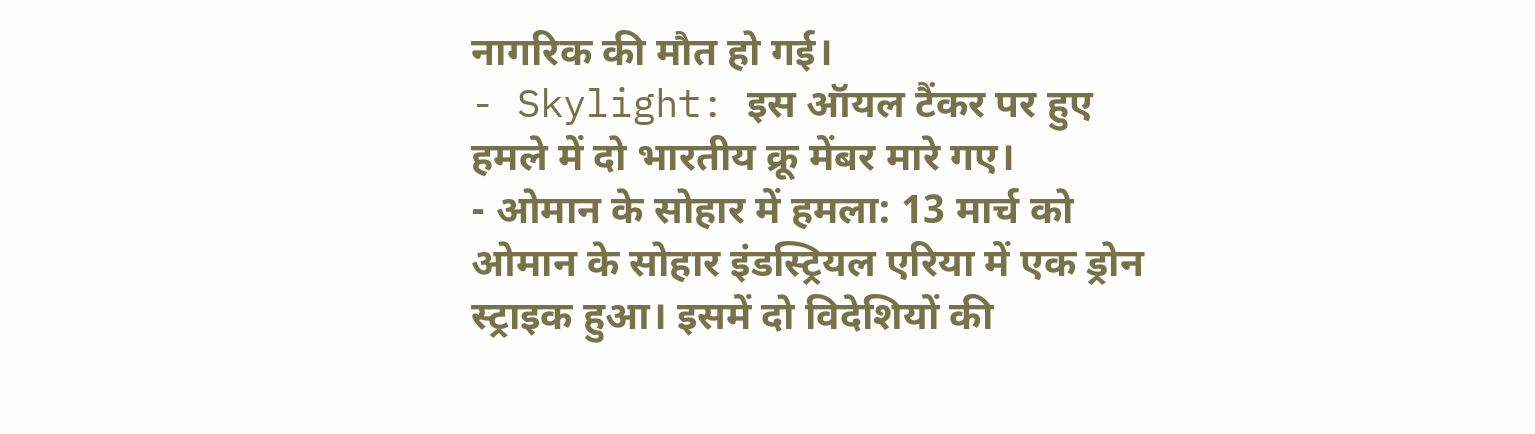नागरिक की मौत हो गई।
- Skylight: इस ऑयल टैंकर पर हुए हमले में दो भारतीय क्रू मेंबर मारे गए।
- ओमान के सोहार में हमला: 13 मार्च को ओमान के सोहार इंडस्ट्रियल एरिया में एक ड्रोन स्ट्राइक हुआ। इसमें दो विदेशियों की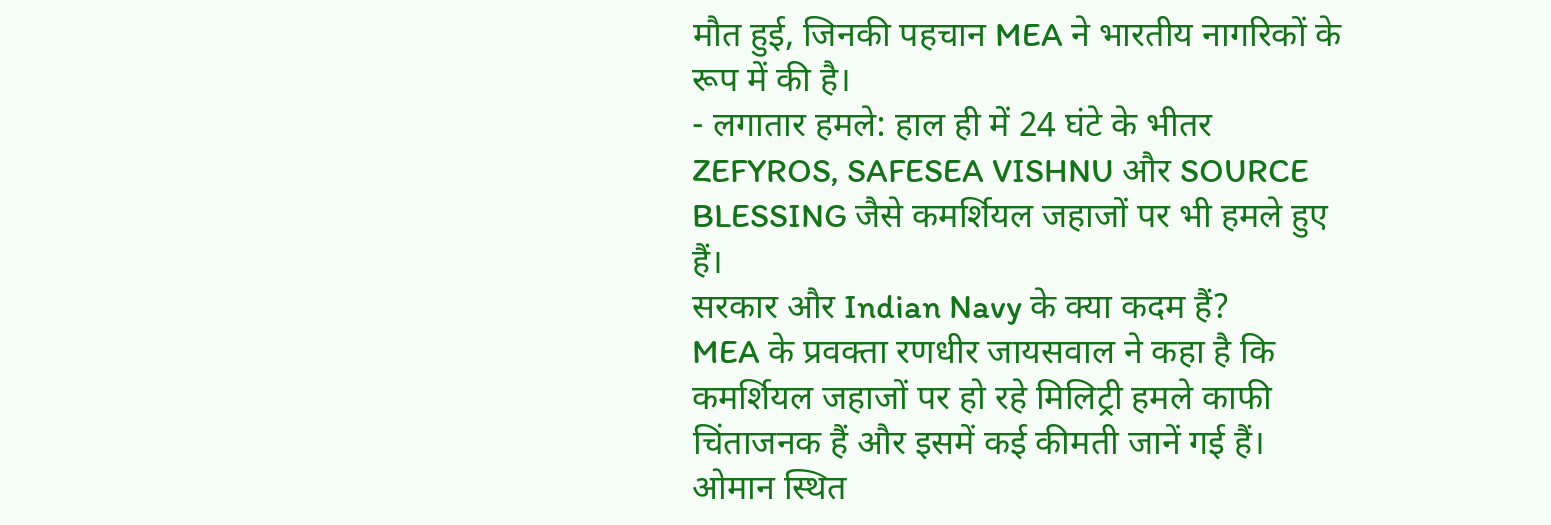मौत हुई, जिनकी पहचान MEA ने भारतीय नागरिकों के रूप में की है।
- लगातार हमले: हाल ही में 24 घंटे के भीतर ZEFYROS, SAFESEA VISHNU और SOURCE BLESSING जैसे कमर्शियल जहाजों पर भी हमले हुए हैं।
सरकार और Indian Navy के क्या कदम हैं?
MEA के प्रवक्ता रणधीर जायसवाल ने कहा है कि कमर्शियल जहाजों पर हो रहे मिलिट्री हमले काफी चिंताजनक हैं और इसमें कई कीमती जानें गई हैं। ओमान स्थित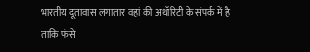भारतीय दूतावास लगातार वहां की अथॉरिटी के संपर्क में है ताकि फंसे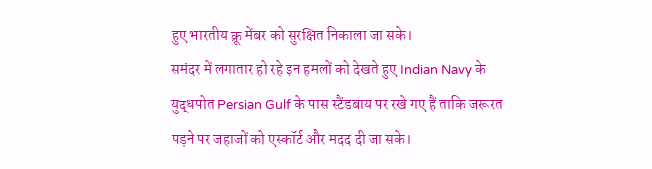हुए भारतीय क्रू मेंबर को सुरक्षित निकाला जा सके।
समंदर में लगातार हो रहे इन हमलों को देखते हुए Indian Navy के युद्धपोत Persian Gulf के पास स्टैंडबाय पर रखे गए हैं ताकि जरूरत पड़ने पर जहाजों को एस्कॉर्ट और मदद दी जा सके।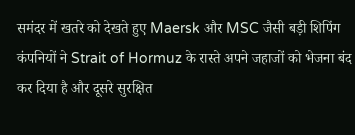समंदर में खतरे को देखते हुए Maersk और MSC जैसी बड़ी शिपिंग कंपनियों ने Strait of Hormuz के रास्ते अपने जहाजों को भेजना बंद कर दिया है और दूसरे सुरक्षित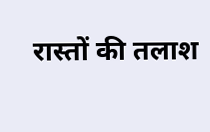रास्तों की तलाश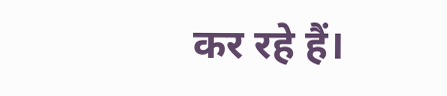कर रहे हैं।